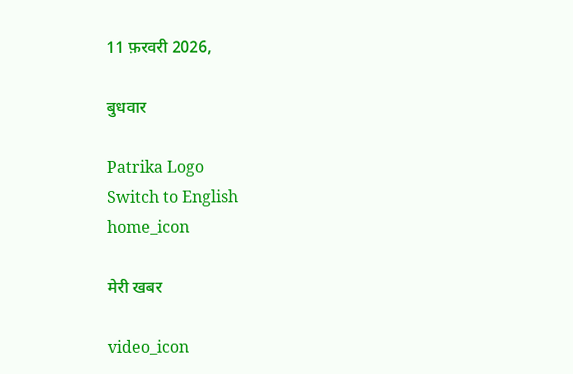11 फ़रवरी 2026,

बुधवार

Patrika Logo
Switch to English
home_icon

मेरी खबर

video_icon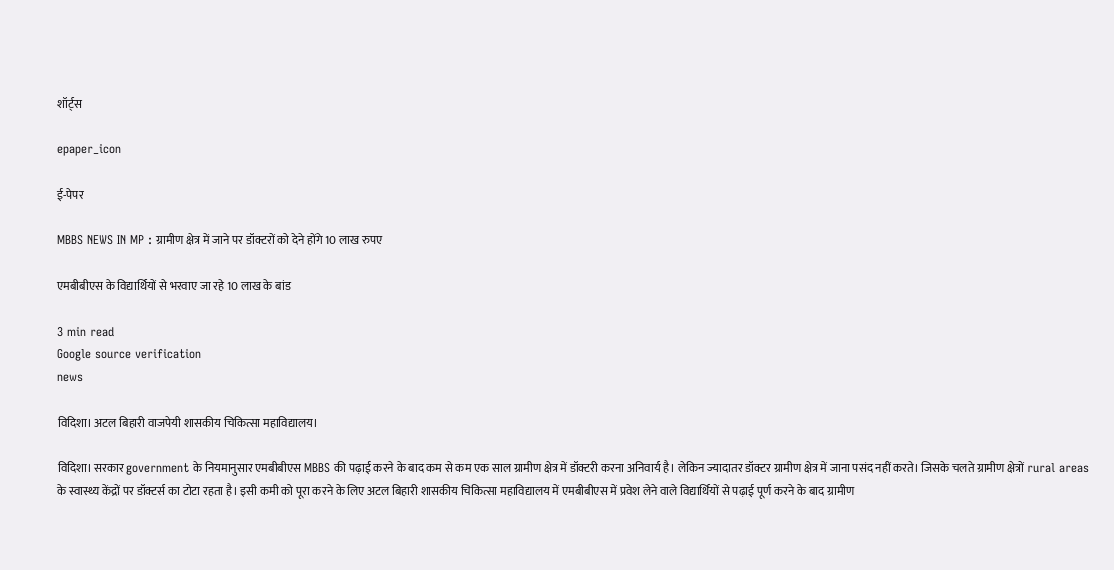शॉर्ट्स

epaper_icon

ई-पेपर

MBBS NEWS IN MP : ग्रामीण क्षेत्र में जाने पर डॉक्टरों को देने होंगे 10 लाख रुपए

एमबीबीएस के विद्यार्थियों से भरवाए जा रहे 10 लाख के बांड

3 min read
Google source verification
news

विदिशा। अटल बिहारी वाजपेयी शासकीय चिकित्सा महाविद्यालय।

विदिशा। सरकार government के नियमानुसार एमबीबीएस MBBS की पढ़ाई करने के बाद कम से कम एक साल ग्रामीण क्षेत्र में डॉक्टरी करना अनिवार्य है। लेकिन ज्यादातर डॉक्टर ग्रामीण क्षेत्र में जाना पसंद नहीं करते। जिसके चलते ग्रामीण क्षेत्रों rural areas के स्वास्थ्य केंद्रों पर डॉक्टर्स का टोटा रहता है। इसी कमी को पूरा करने के लिए अटल बिहारी शासकीय चिकित्सा महाविद्यालय में एमबीबीएस में प्रवेश लेने वाले विद्यार्थियों से पढ़ाई पूर्ण करने के बाद ग्रामीण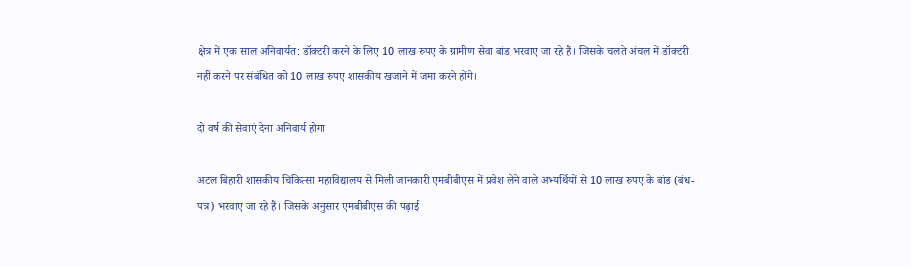क्षेत्र में एक साल अनिवार्यत: डॉक्टरी करने के लिए 10 लाख रुपए के ग्रामीण सेवा बांड भरवाए जा रहे हैं। जिसके चलते अंचल में डॉक्टरी नहीं करने पर संबंधित को 10 लाख रुपए शासकीय खजाने में जमा करने होंगे।

दो वर्ष की सेवाएं देना अनिवार्य होगा

अटल बिहारी शासकीय चिकित्सा महाविद्यालय से मिली जानकारी एमबीबीएस में प्रवेश लेने वाले अभ्यर्थियों से 10 लाख रुपए के बांड (बंध-पत्र) भरवाए जा रहे हैं। जिसके अनुसार एमबीबीएस की पढ़ाई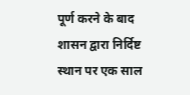पूर्ण करने के बाद शासन द्वारा निर्दिष्ट स्थान पर एक साल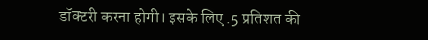डॉक्टरी करना होगी। इसके लिए .5 प्रतिशत की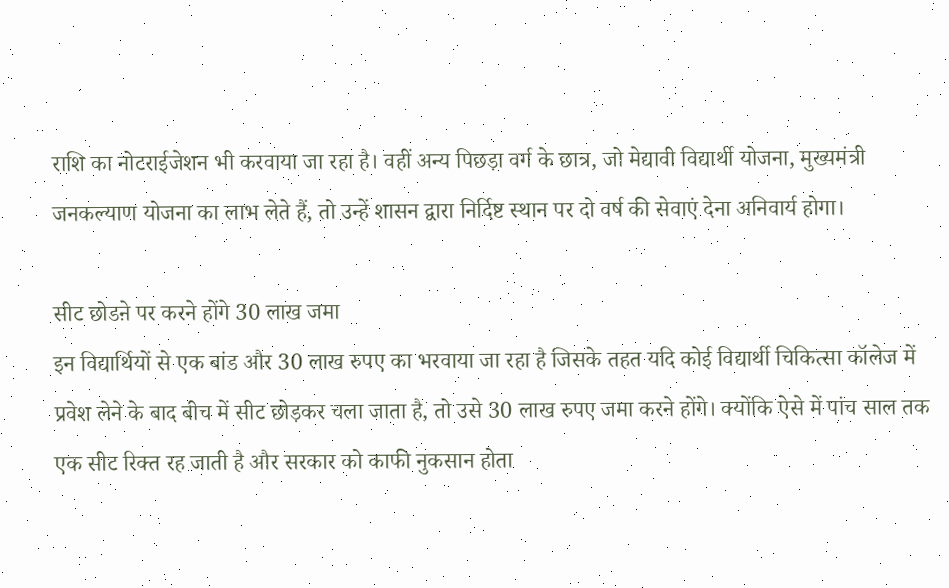राशि का नोटराईजेशन भी करवाया जा रहा है। वहीं अन्य पिछड़ा वर्ग के छात्र, जो मेद्यावी विद्यार्थी योजना, मुख्यमंत्री जनकल्याण योजना का लाभ लेते हैं, तो उन्हें शासन द्वारा निर्दिष्ट स्थान पर दो वर्ष की सेवाएं देना अनिवार्य होगा।

सीट छोडऩे पर करने होंगे 30 लाख जमा
इन विद्यार्थियों से एक बांड और 30 लाख रुपए का भरवाया जा रहा है जिसके तहत यदि कोई विद्यार्थी चिकित्सा कॉलेज में प्रवेश लेने के बाद बीच में सीट छोड़कर चला जाता है, तो उसे 30 लाख रुपए जमा करने होंगे। क्योंकि ऐसे में पांच साल तक एक सीट रिक्त रह जाती है और सरकार को काफी नुकसान होता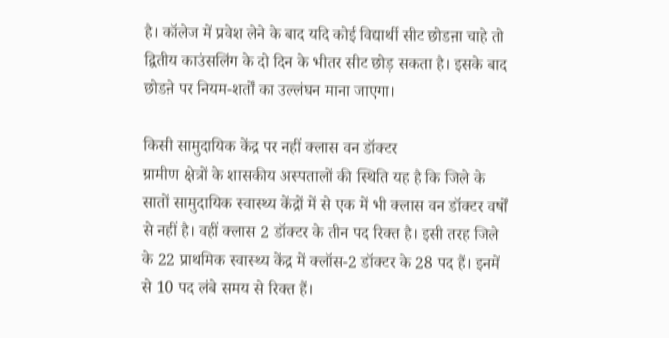है। कॉलेज में प्रवेश लेने के बाद यदि कोई विद्यार्थी सीट छोडऩा चाहे तो द्वितीय काउंसलिंग के दो दिन के भीतर सीट छोड़ सकता है। इसके बाद छोडऩे पर नियम-शर्तों का उल्लंघन माना जाएगा।

किसी सामुदायिक केंद्र पर नहीं क्लास वन डॉक्टर
ग्रामीण क्षेत्रों के शासकीय अस्पतालों की स्थिति यह है कि जिले के सातों सामुदायिक स्वास्थ्य केंद्रों में से एक में भी क्लास वन डॉक्टर वर्षों से नहीं है। वहीं क्लास 2 डॉक्टर के तीन पद रिक्त है। इसी तरह जिले के 22 प्राथमिक स्वास्थ्य केंद्र में क्लॉस-2 डॉक्टर के 28 पद हैं। इनमें से 10 पद लंबे समय से रिक्त हैं।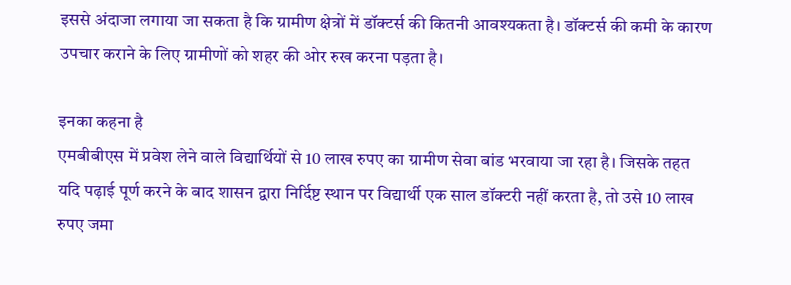इससे अंदाजा लगाया जा सकता है कि ग्रामीण क्षेत्रों में डॉक्टर्स की कितनी आवश्यकता है। डॉक्टर्स की कमी के कारण उपचार कराने के लिए ग्रामीणों को शहर की ओर रुख करना पड़ता है।

इनका कहना है
एमबीबीएस में प्रवेश लेने वाले विद्यार्थियों से 10 लाख रुपए का ग्रामीण सेवा बांड भरवाया जा रहा है। जिसके तहत यदि पढ़ाई पूर्ण करने के बाद शासन द्वारा निर्दिष्ट स्थान पर विद्यार्थी एक साल डॉक्टरी नहीं करता है, तो उसे 10 लाख रुपए जमा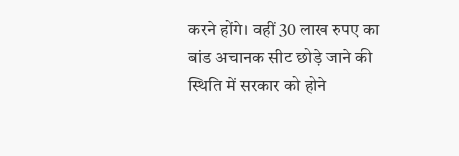करने होंगे। वहीं 30 लाख रुपए का बांड अचानक सीट छोड़े जाने की स्थिति में सरकार को होने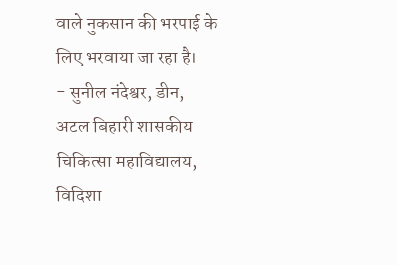वाले नुकसान की भरपाई के लिए भरवाया जा रहा है।
- सुनील नंदेश्वर, डीन, अटल बिहारी शासकीय चिकित्सा महाविद्यालय, विदिशा